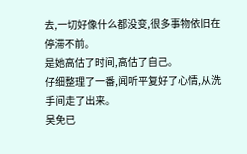去,一切好像什么都没变,很多事物依旧在停滞不前。
是她高估了时间,高估了自己。
仔细整理了一番,闻听平复好了心情,从洗手间走了出来。
吴免已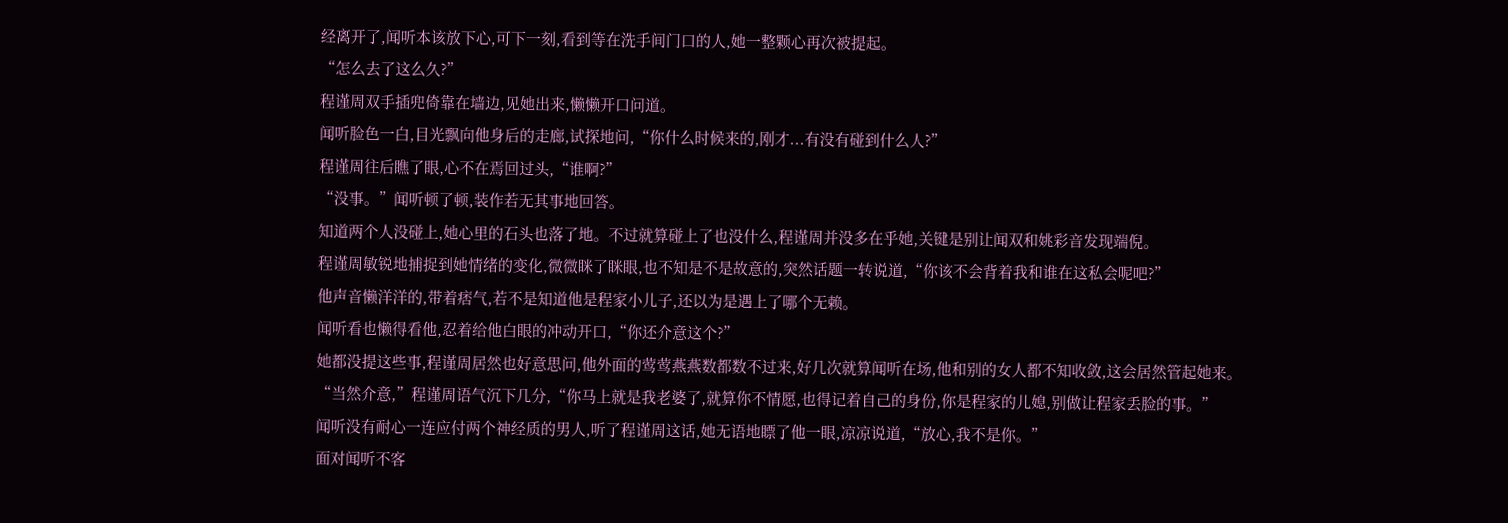经离开了,闻听本该放下心,可下一刻,看到等在洗手间门口的人,她一整颗心再次被提起。
“怎么去了这么久?”
程谨周双手插兜倚靠在墙边,见她出来,懒懒开口问道。
闻听脸色一白,目光飘向他身后的走廊,试探地问,“你什么时候来的,刚才...有没有碰到什么人?”
程谨周往后瞧了眼,心不在焉回过头,“谁啊?”
“没事。”闻听顿了顿,装作若无其事地回答。
知道两个人没碰上,她心里的石头也落了地。不过就算碰上了也没什么,程谨周并没多在乎她,关键是别让闻双和姚彩音发现端倪。
程谨周敏锐地捕捉到她情绪的变化,微微眯了眯眼,也不知是不是故意的,突然话题一转说道,“你该不会背着我和谁在这私会呢吧?”
他声音懒洋洋的,带着痞气,若不是知道他是程家小儿子,还以为是遇上了哪个无赖。
闻听看也懒得看他,忍着给他白眼的冲动开口,“你还介意这个?”
她都没提这些事,程谨周居然也好意思问,他外面的莺莺燕燕数都数不过来,好几次就算闻听在场,他和别的女人都不知收敛,这会居然管起她来。
“当然介意,”程谨周语气沉下几分,“你马上就是我老婆了,就算你不情愿,也得记着自己的身份,你是程家的儿媳,别做让程家丢脸的事。”
闻听没有耐心一连应付两个神经质的男人,听了程谨周这话,她无语地瞟了他一眼,凉凉说道,“放心,我不是你。”
面对闻听不客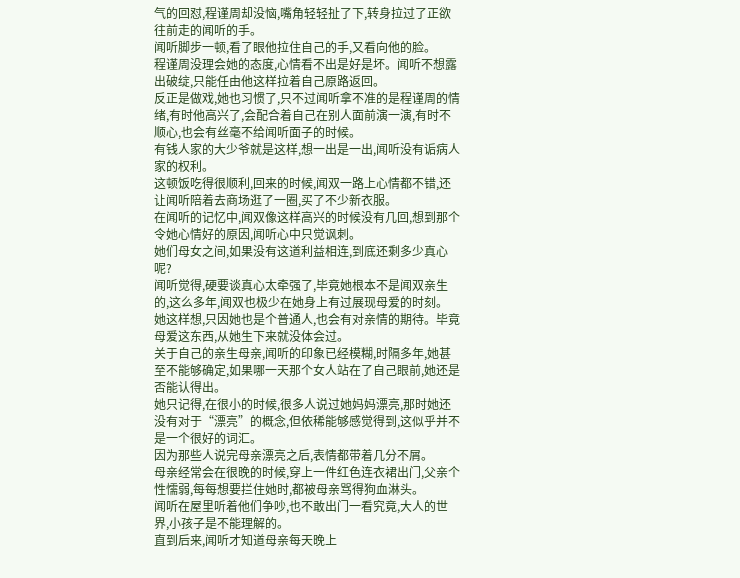气的回怼,程谨周却没恼,嘴角轻轻扯了下,转身拉过了正欲往前走的闻听的手。
闻听脚步一顿,看了眼他拉住自己的手,又看向他的脸。
程谨周没理会她的态度,心情看不出是好是坏。闻听不想露出破绽,只能任由他这样拉着自己原路返回。
反正是做戏,她也习惯了,只不过闻听拿不准的是程谨周的情绪,有时他高兴了,会配合着自己在别人面前演一演,有时不顺心,也会有丝毫不给闻听面子的时候。
有钱人家的大少爷就是这样,想一出是一出,闻听没有诟病人家的权利。
这顿饭吃得很顺利,回来的时候,闻双一路上心情都不错,还让闻听陪着去商场逛了一圈,买了不少新衣服。
在闻听的记忆中,闻双像这样高兴的时候没有几回,想到那个令她心情好的原因,闻听心中只觉讽刺。
她们母女之间,如果没有这道利益相连,到底还剩多少真心呢?
闻听觉得,硬要谈真心太牵强了,毕竟她根本不是闻双亲生的,这么多年,闻双也极少在她身上有过展现母爱的时刻。
她这样想,只因她也是个普通人,也会有对亲情的期待。毕竟母爱这东西,从她生下来就没体会过。
关于自己的亲生母亲,闻听的印象已经模糊,时隔多年,她甚至不能够确定,如果哪一天那个女人站在了自己眼前,她还是否能认得出。
她只记得,在很小的时候,很多人说过她妈妈漂亮,那时她还没有对于“漂亮”的概念,但依稀能够感觉得到,这似乎并不是一个很好的词汇。
因为那些人说完母亲漂亮之后,表情都带着几分不屑。
母亲经常会在很晚的时候,穿上一件红色连衣裙出门,父亲个性懦弱,每每想要拦住她时,都被母亲骂得狗血淋头。
闻听在屋里听着他们争吵,也不敢出门一看究竟,大人的世界,小孩子是不能理解的。
直到后来,闻听才知道母亲每天晚上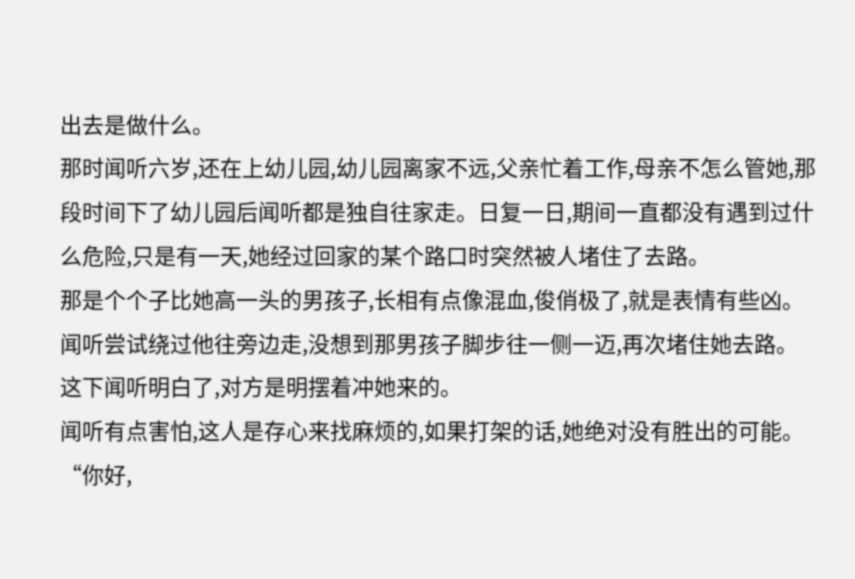出去是做什么。
那时闻听六岁,还在上幼儿园,幼儿园离家不远,父亲忙着工作,母亲不怎么管她,那段时间下了幼儿园后闻听都是独自往家走。日复一日,期间一直都没有遇到过什么危险,只是有一天,她经过回家的某个路口时突然被人堵住了去路。
那是个个子比她高一头的男孩子,长相有点像混血,俊俏极了,就是表情有些凶。
闻听尝试绕过他往旁边走,没想到那男孩子脚步往一侧一迈,再次堵住她去路。
这下闻听明白了,对方是明摆着冲她来的。
闻听有点害怕,这人是存心来找麻烦的,如果打架的话,她绝对没有胜出的可能。
“你好,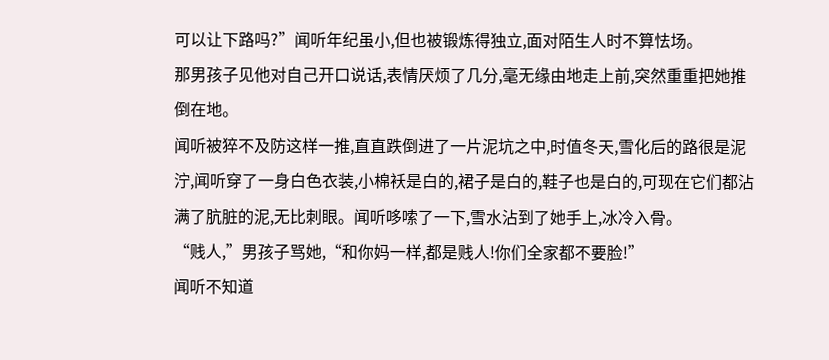可以让下路吗?”闻听年纪虽小,但也被锻炼得独立,面对陌生人时不算怯场。
那男孩子见他对自己开口说话,表情厌烦了几分,毫无缘由地走上前,突然重重把她推倒在地。
闻听被猝不及防这样一推,直直跌倒进了一片泥坑之中,时值冬天,雪化后的路很是泥泞,闻听穿了一身白色衣装,小棉袄是白的,裙子是白的,鞋子也是白的,可现在它们都沾满了肮脏的泥,无比刺眼。闻听哆嗦了一下,雪水沾到了她手上,冰冷入骨。
“贱人,”男孩子骂她,“和你妈一样,都是贱人!你们全家都不要脸!”
闻听不知道